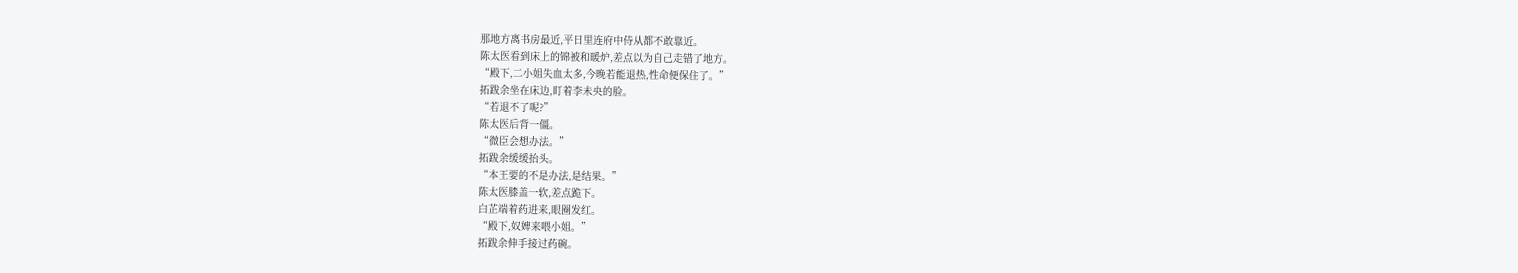那地方离书房最近,平日里连府中侍从都不敢靠近。
陈太医看到床上的锦被和暖炉,差点以为自己走错了地方。
“殿下,二小姐失血太多,今晚若能退热,性命便保住了。”
拓跋余坐在床边,盯着李未央的脸。
“若退不了呢?”
陈太医后背一僵。
“微臣会想办法。”
拓跋余缓缓抬头。
“本王要的不是办法,是结果。”
陈太医膝盖一软,差点跪下。
白芷端着药进来,眼圈发红。
“殿下,奴婢来喂小姐。”
拓跋余伸手接过药碗。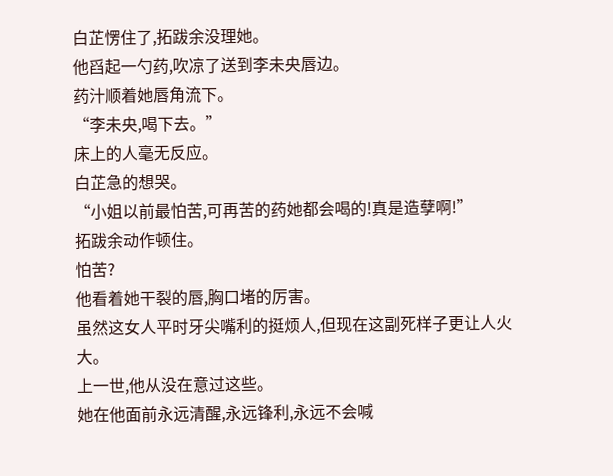白芷愣住了,拓跋余没理她。
他舀起一勺药,吹凉了送到李未央唇边。
药汁顺着她唇角流下。
“李未央,喝下去。”
床上的人毫无反应。
白芷急的想哭。
“小姐以前最怕苦,可再苦的药她都会喝的!真是造孽啊!”
拓跋余动作顿住。
怕苦?
他看着她干裂的唇,胸口堵的厉害。
虽然这女人平时牙尖嘴利的挺烦人,但现在这副死样子更让人火大。
上一世,他从没在意过这些。
她在他面前永远清醒,永远锋利,永远不会喊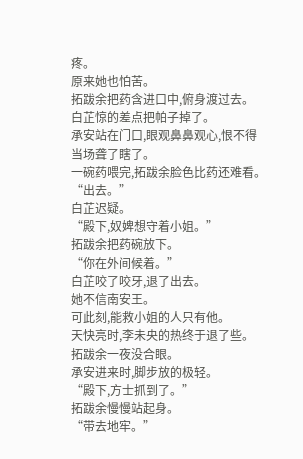疼。
原来她也怕苦。
拓跋余把药含进口中,俯身渡过去。
白芷惊的差点把帕子掉了。
承安站在门口,眼观鼻鼻观心,恨不得当场聋了瞎了。
一碗药喂完,拓跋余脸色比药还难看。
“出去。”
白芷迟疑。
“殿下,奴婢想守着小姐。”
拓跋余把药碗放下。
“你在外间候着。”
白芷咬了咬牙,退了出去。
她不信南安王。
可此刻,能救小姐的人只有他。
天快亮时,李未央的热终于退了些。
拓跋余一夜没合眼。
承安进来时,脚步放的极轻。
“殿下,方士抓到了。”
拓跋余慢慢站起身。
“带去地牢。”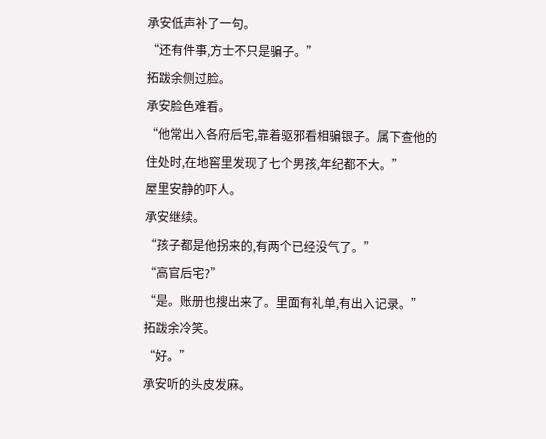承安低声补了一句。
“还有件事,方士不只是骗子。”
拓跋余侧过脸。
承安脸色难看。
“他常出入各府后宅,靠着驱邪看相骗银子。属下查他的住处时,在地窖里发现了七个男孩,年纪都不大。”
屋里安静的吓人。
承安继续。
“孩子都是他拐来的,有两个已经没气了。”
“高官后宅?”
“是。账册也搜出来了。里面有礼单,有出入记录。”
拓跋余冷笑。
“好。”
承安听的头皮发麻。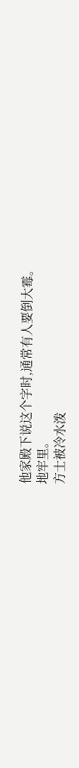他家殿下说这个字时,通常有人要倒大霉。
地牢里。
方士被冷水泼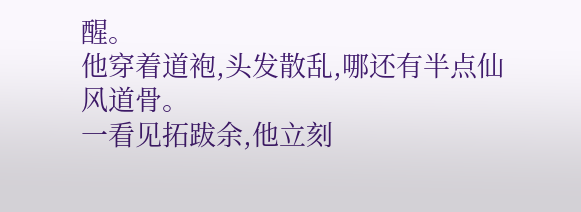醒。
他穿着道袍,头发散乱,哪还有半点仙风道骨。
一看见拓跋余,他立刻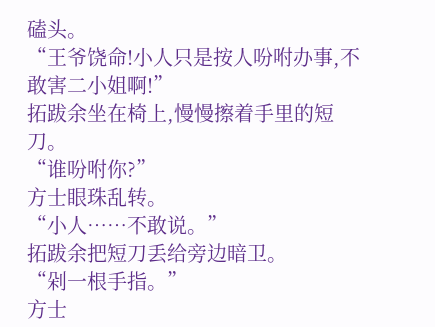磕头。
“王爷饶命!小人只是按人吩咐办事,不敢害二小姐啊!”
拓跋余坐在椅上,慢慢擦着手里的短刀。
“谁吩咐你?”
方士眼珠乱转。
“小人……不敢说。”
拓跋余把短刀丢给旁边暗卫。
“剁一根手指。”
方士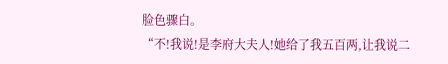脸色骤白。
“不!我说!是李府大夫人!她给了我五百两,让我说二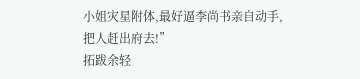小姐灾星附体,最好逼李尚书亲自动手,把人赶出府去!”
拓跋余轻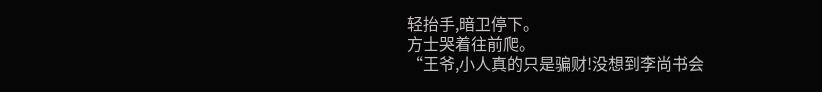轻抬手,暗卫停下。
方士哭着往前爬。
“王爷,小人真的只是骗财!没想到李尚书会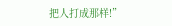把人打成那样!”